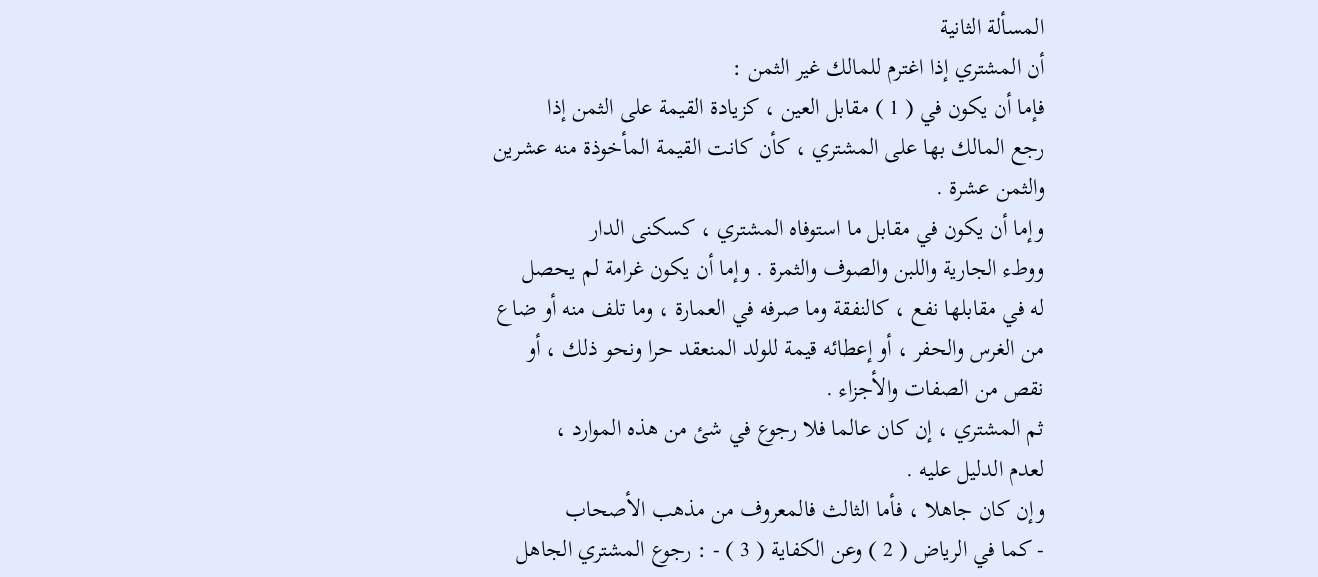المسألة الثانية
أن المشتري إذا اغترم للمالك غير الثمن :
فإما أن يكون في ( 1 ) مقابل العين ، كزيادة القيمة على الثمن إذا
رجع المالك بها على المشتري ، كأن كانت القيمة المأخوذة منه عشرين
والثمن عشرة .
وإما أن يكون في مقابل ما استوفاه المشتري ، كسكنى الدار
ووطء الجارية واللبن والصوف والثمرة . وإما أن يكون غرامة لم يحصل
له في مقابلها نفع ، كالنفقة وما صرفه في العمارة ، وما تلف منه أو ضاع
من الغرس والحفر ، أو إعطائه قيمة للولد المنعقد حرا ونحو ذلك ، أو
نقص من الصفات والأجزاء .
ثم المشتري ، إن كان عالما فلا رجوع في شئ من هذه الموارد ،
لعدم الدليل عليه .
وإن كان جاهلا ، فأما الثالث فالمعروف من مذهب الأصحاب
- كما في الرياض ( 2 ) وعن الكفاية ( 3 ) - : رجوع المشتري الجاهل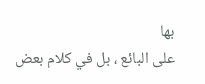بها
على البائع ، بل في كلام بعض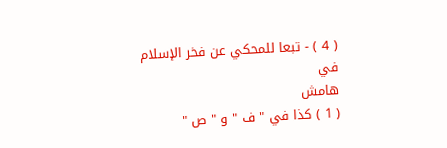( 4 ) - تبعا للمحكي عن فخر الإسلام في
هامش
( 1 ) كذا في " ف " و " ص "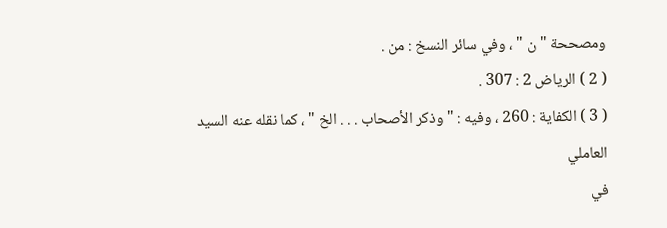ومصححة " ن " ، وفي سائر النسخ : من .
( 2 ) الرياض 2 : 307 .
( 3 ) الكفاية : 260 ، وفيه : " وذكر الأصحاب . . . الخ " ، كما نقله عنه السيد العاملي
في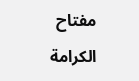مفتاح الكرامة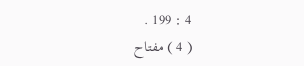4 : 199 .
( 4 ) مفتاح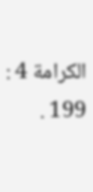الكرامة 4 : 199 .